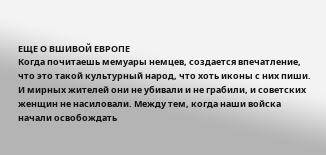ЕЩЕ О ВШИВОЙ ЕВРОПЕ
Когда почитаешь мемуары немцев, создается впечатление, что это такой культурный народ, что хоть иконы с них пиши. И мирных жителей они не убивали и не грабили, и советских женщин не насиловали. Между тем, когда наши войска начали освобождать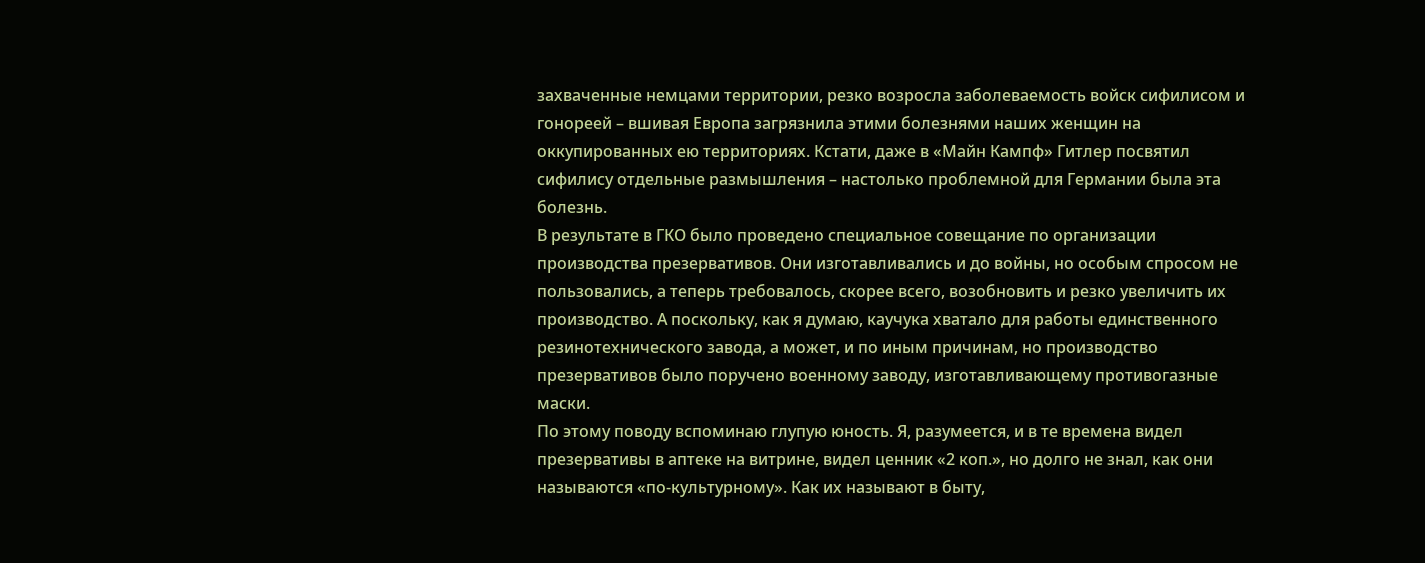захваченные немцами территории, резко возросла заболеваемость войск сифилисом и гонореей – вшивая Европа загрязнила этими болезнями наших женщин на оккупированных ею территориях. Кстати, даже в «Майн Кампф» Гитлер посвятил сифилису отдельные размышления – настолько проблемной для Германии была эта болезнь.
В результате в ГКО было проведено специальное совещание по организации производства презервативов. Они изготавливались и до войны, но особым спросом не пользовались, а теперь требовалось, скорее всего, возобновить и резко увеличить их производство. А поскольку, как я думаю, каучука хватало для работы единственного резинотехнического завода, а может, и по иным причинам, но производство презервативов было поручено военному заводу, изготавливающему противогазные маски.
По этому поводу вспоминаю глупую юность. Я, разумеется, и в те времена видел презервативы в аптеке на витрине, видел ценник «2 коп.», но долго не знал, как они называются «по-культурному». Как их называют в быту,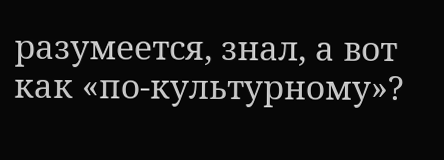разумеется, знал, а вот как «по-культурному»?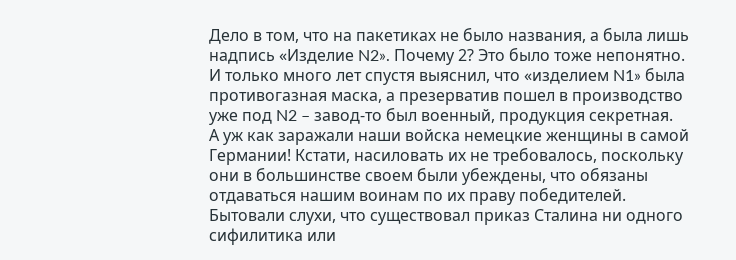Дело в том, что на пакетиках не было названия, а была лишь надпись «Изделие N2». Почему 2? Это было тоже непонятно. И только много лет спустя выяснил, что «изделием N1» была противогазная маска, а презерватив пошел в производство уже под N2 – завод-то был военный, продукция секретная.
А уж как заражали наши войска немецкие женщины в самой Германии! Кстати, насиловать их не требовалось, поскольку они в большинстве своем были убеждены, что обязаны отдаваться нашим воинам по их праву победителей. Бытовали слухи, что существовал приказ Сталина ни одного сифилитика или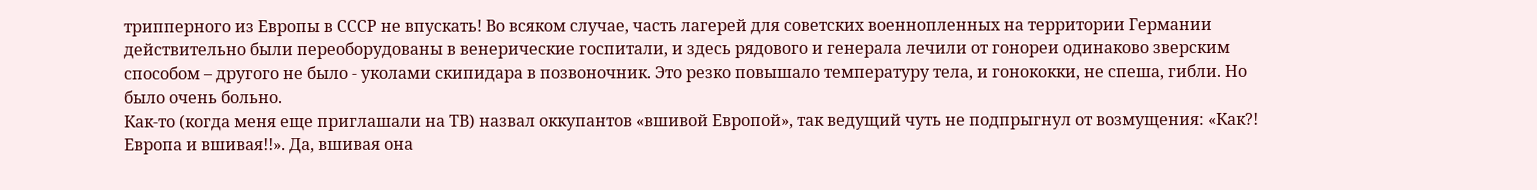трипперного из Европы в СССР не впускать! Во всяком случае, часть лагерей для советских военнопленных на территории Германии действительно были переоборудованы в венерические госпитали, и здесь рядового и генерала лечили от гонореи одинаково зверским способом – другого не было - уколами скипидара в позвоночник. Это резко повышало температуру тела, и гонококки, не спеша, гибли. Но было очень больно.
Как-то (когда меня еще приглашали на ТВ) назвал оккупантов «вшивой Европой», так ведущий чуть не подпрыгнул от возмущения: «Как?! Европа и вшивая!!». Да, вшивая она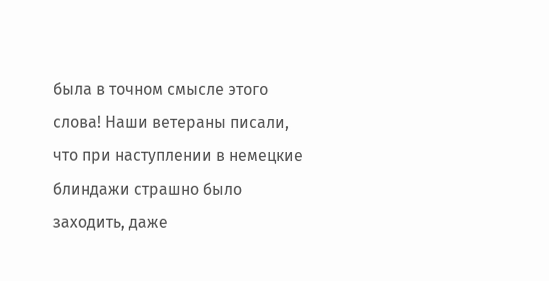была в точном смысле этого слова! Наши ветераны писали, что при наступлении в немецкие блиндажи страшно было заходить, даже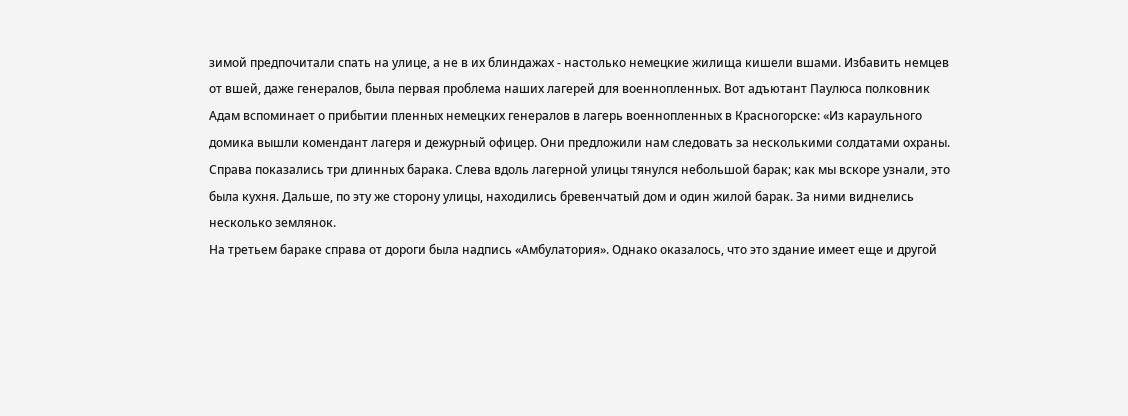зимой предпочитали спать на улице, а не в их блиндажах - настолько немецкие жилища кишели вшами. Избавить немцев от вшей, даже генералов, была первая проблема наших лагерей для военнопленных. Вот адъютант Паулюса полковник Адам вспоминает о прибытии пленных немецких генералов в лагерь военнопленных в Красногорске: «Из караульного домика вышли комендант лагеря и дежурный офицер. Они предложили нам следовать за несколькими солдатами охраны. Справа показались три длинных барака. Слева вдоль лагерной улицы тянулся небольшой барак; как мы вскоре узнали, это была кухня. Дальше, по эту же сторону улицы, находились бревенчатый дом и один жилой барак. За ними виднелись несколько землянок.
На третьем бараке справа от дороги была надпись «Амбулатория». Однако оказалось, что это здание имеет еще и другой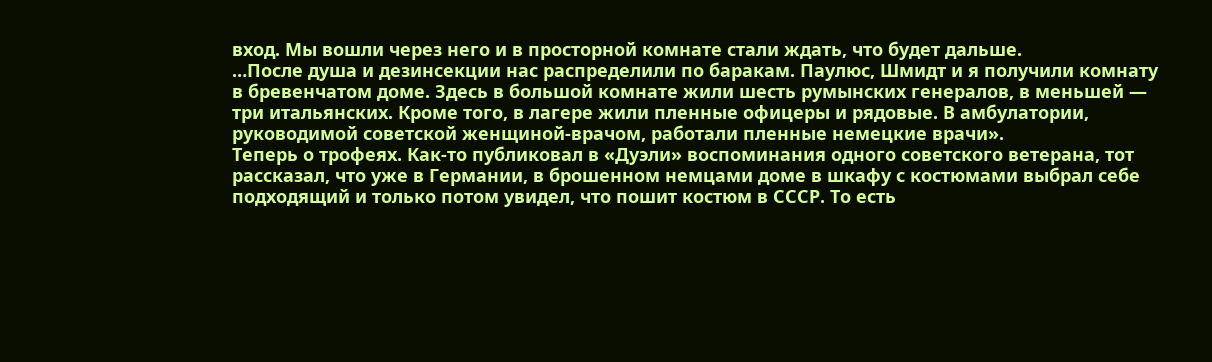вход. Мы вошли через него и в просторной комнате стали ждать, что будет дальше.
…После душа и дезинсекции нас распределили по баракам. Паулюс, Шмидт и я получили комнату в бревенчатом доме. Здесь в большой комнате жили шесть румынских генералов, в меньшей — три итальянских. Кроме того, в лагере жили пленные офицеры и рядовые. В амбулатории, руководимой советской женщиной-врачом, работали пленные немецкие врачи».
Теперь о трофеях. Как-то публиковал в «Дуэли» воспоминания одного советского ветерана, тот рассказал, что уже в Германии, в брошенном немцами доме в шкафу с костюмами выбрал себе подходящий и только потом увидел, что пошит костюм в СССР. То есть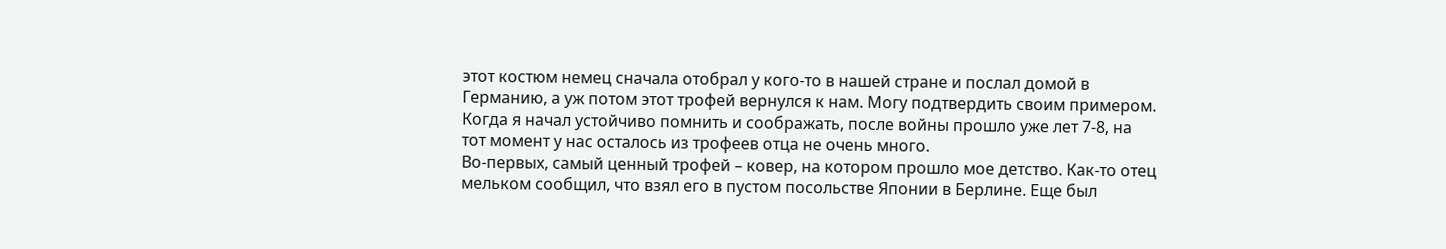этот костюм немец сначала отобрал у кого-то в нашей стране и послал домой в Германию, а уж потом этот трофей вернулся к нам. Могу подтвердить своим примером. Когда я начал устойчиво помнить и соображать, после войны прошло уже лет 7-8, на тот момент у нас осталось из трофеев отца не очень много.
Во-первых, самый ценный трофей – ковер, на котором прошло мое детство. Как-то отец мельком сообщил, что взял его в пустом посольстве Японии в Берлине. Еще был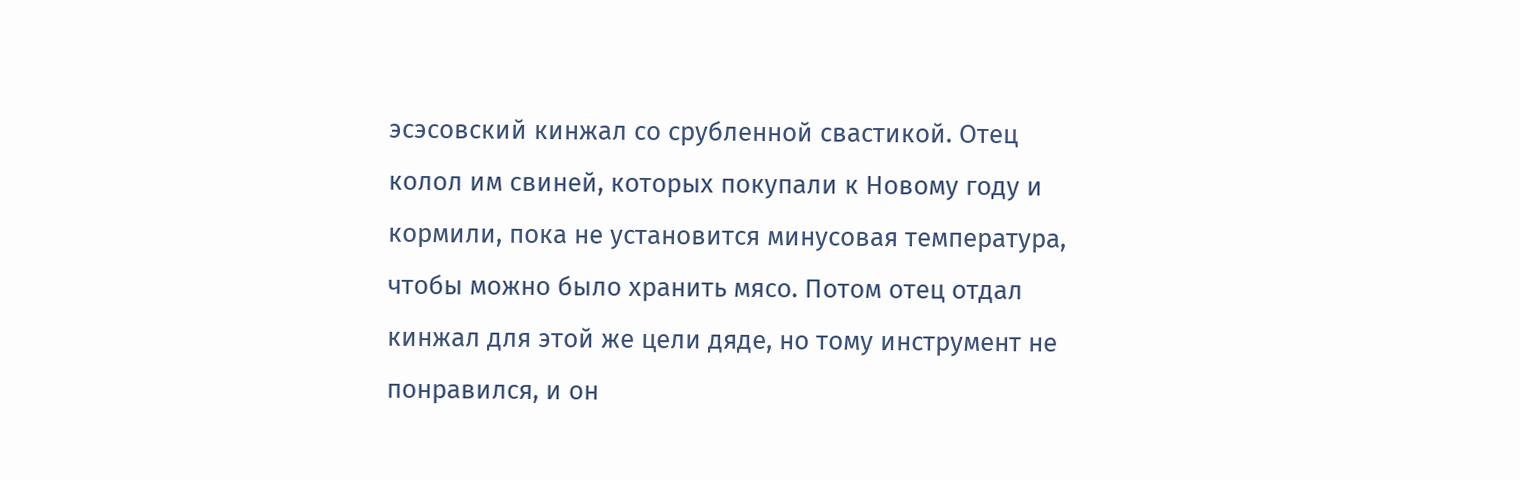эсэсовский кинжал со срубленной свастикой. Отец колол им свиней, которых покупали к Новому году и кормили, пока не установится минусовая температура, чтобы можно было хранить мясо. Потом отец отдал кинжал для этой же цели дяде, но тому инструмент не понравился, и он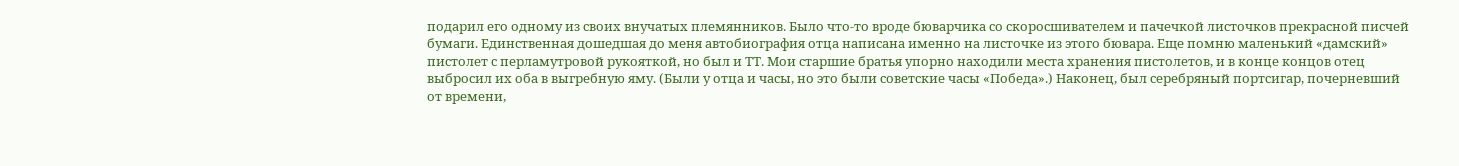подарил его одному из своих внучатых племянников. Было что-то вроде бюварчика со скоросшивателем и пачечкой листочков прекрасной писчей бумаги. Единственная дошедшая до меня автобиография отца написана именно на листочке из этого бювара. Еще помню маленький «дамский» пистолет с перламутровой рукояткой, но был и ТТ. Мои старшие братья упорно находили места хранения пистолетов, и в конце концов отец выбросил их оба в выгребную яму. (Были у отца и часы, но это были советские часы «Победа».) Наконец, был серебряный портсигар, почерневший от времени,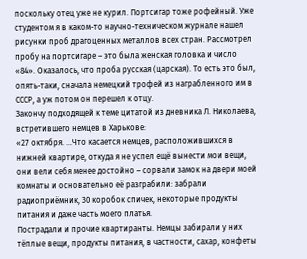поскольку отец уже не курил. Портсигар тоже рофейный. Уже студентом я в каком-то научно-техническом журнале нашел рисунки проб драгоценных металлов всех стран. Рассмотрел пробу на портсигаре – это была женская головка и число «84». Оказалось, что проба русская (царская). То есть это был, опять-таки, сначала немецкий трофей из награбленного им в СССР, а уж потом он перешел к отцу.
Закончу подходящей к теме цитатой из дневника Л. Николаева, встретившего немцев в Харькове:
«27 октября. …Что касается немцев, расположившихся в нижней квартире, откуда я не успел ещё вынести мои вещи, они вели себя менее достойно – сорвали замок на двери моей комнаты и основательно её разграбили: забрали радиоприёмник, 30 коробок спичек, некоторые продукты питания и даже часть моего платья.
Пострадали и прочие квартиранты. Немцы забирали у них тёплые вещи, продукты питания, в частности, сахар, конфеты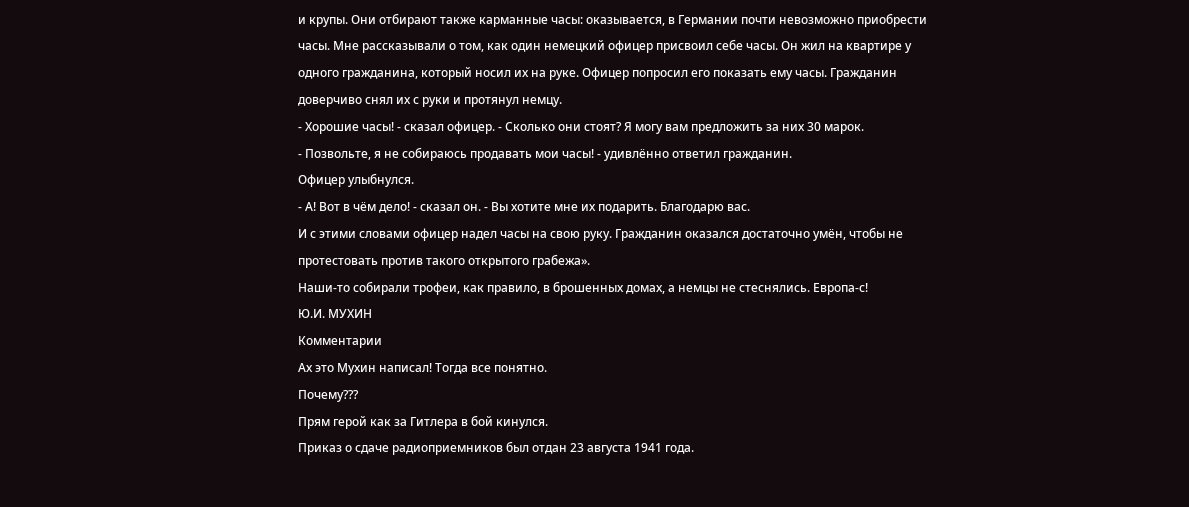и крупы. Они отбирают также карманные часы: оказывается, в Германии почти невозможно приобрести часы. Мне рассказывали о том, как один немецкий офицер присвоил себе часы. Он жил на квартире у одного гражданина, который носил их на руке. Офицер попросил его показать ему часы. Гражданин доверчиво снял их с руки и протянул немцу.
- Хорошие часы! - сказал офицер. - Сколько они стоят? Я могу вам предложить за них 30 марок.
- Позвольте, я не собираюсь продавать мои часы! - удивлённо ответил гражданин.
Офицер улыбнулся.
- А! Вот в чём дело! - сказал он. - Вы хотите мне их подарить. Благодарю вас.
И с этими словами офицер надел часы на свою руку. Гражданин оказался достаточно умён, чтобы не протестовать против такого открытого грабежа».
Наши-то собирали трофеи, как правило, в брошенных домах, а немцы не стеснялись. Европа-с!
Ю.И. МУХИН
Комментарии
Ах это Мухин написал! Тогда все понятно.
Почему???
Прям герой как за Гитлера в бой кинулся.
Приказ о сдаче радиоприемников был отдан 23 августа 1941 года.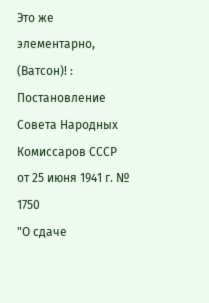Это же элементарно, (Ватсон)! :
Постановление
Совета Народных Комиссаров СССР
от 25 июня 1941 г. № 1750
"О сдаче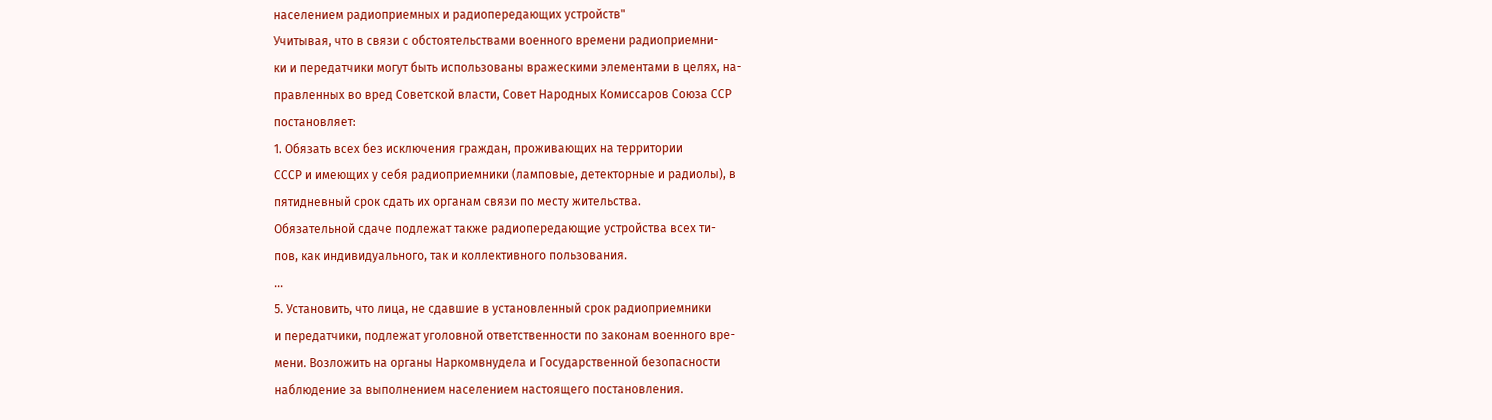населением радиоприемных и радиопередающих устройств"
Учитывая, что в связи с обстоятельствами военного времени радиоприемни-
ки и передатчики могут быть использованы вражескими элементами в целях, на-
правленных во вред Советской власти, Совет Народных Комиссаров Союза ССР
постановляет:
1. Обязать всех без исключения граждан, проживающих на территории
СССР и имеющих у себя радиоприемники (ламповые, детекторные и радиолы), в
пятидневный срок сдать их органам связи по месту жительства.
Обязательной сдаче подлежат также радиопередающие устройства всех ти-
пов, как индивидуального, так и коллективного пользования.
...
5. Установить, что лица, не сдавшие в установленный срок радиоприемники
и передатчики, подлежат уголовной ответственности по законам военного вре-
мени. Возложить на органы Наркомвнудела и Государственной безопасности
наблюдение за выполнением населением настоящего постановления.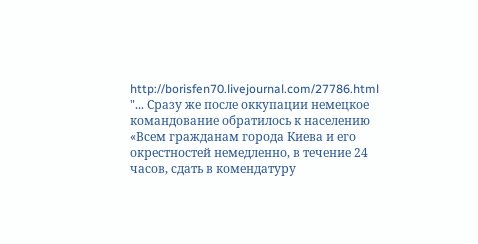http://borisfen70.livejournal.com/27786.html
"... Сразу же после оккупации немецкое командование обратилось к населению «Всем гражданам города Киева и его окрестностей немедленно, в течение 24 часов, сдать в комендатуру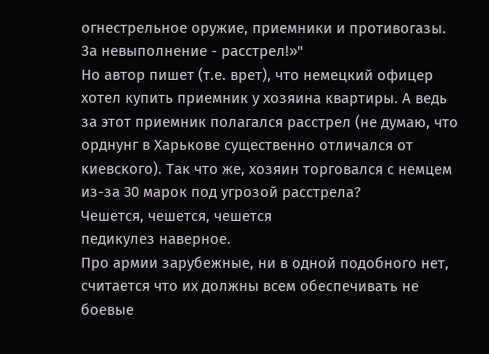огнестрельное оружие, приемники и противогазы. За невыполнение - расстрел!»"
Но автор пишет (т.е. врет), что немецкий офицер хотел купить приемник у хозяина квартиры. А ведь за этот приемник полагался расстрел (не думаю, что орднунг в Харькове существенно отличался от киевского). Так что же, хозяин торговался с немцем из-за 30 марок под угрозой расстрела?
Чешется, чешется, чешется
педикулез наверное.
Про армии зарубежные, ни в одной подобного нет, считается что их должны всем обеспечивать не боевые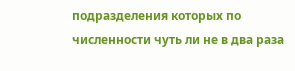подразделения которых по численности чуть ли не в два раза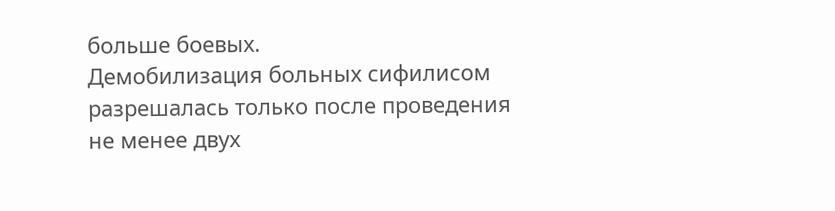больше боевых.
Демобилизация больных сифилисом разрешалась только после проведения не менее двух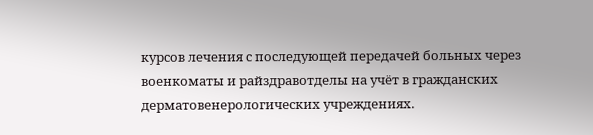курсов лечения с последующей передачей больных через военкоматы и райздравотделы на учёт в гражданских дерматовенерологических учреждениях.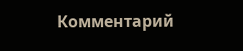Комментарий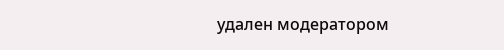удален модератором